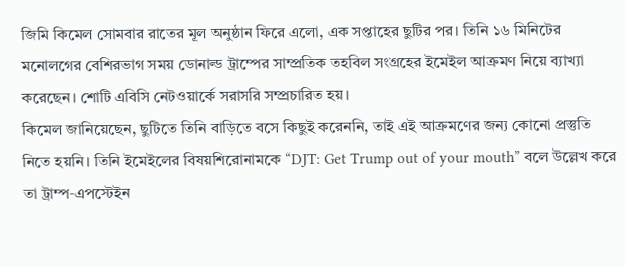জিমি কিমেল সোমবার রাতের মূল অনুষ্ঠান ফিরে এলো, এক সপ্তাহের ছুটির পর। তিনি ১৬ মিনিটের মনোলগের বেশিরভাগ সময় ডোনাল্ড ট্রাম্পের সাম্প্রতিক তহবিল সংগ্রহের ইমেইল আক্রমণ নিয়ে ব্যাখ্যা করেছেন। শোটি এবিসি নেটওয়ার্কে সরাসরি সম্প্রচারিত হয়।
কিমেল জানিয়েছেন, ছুটিতে তিনি বাড়িতে বসে কিছুই করেননি, তাই এই আক্রমণের জন্য কোনো প্রস্তুতি নিতে হয়নি। তিনি ইমেইলের বিষয়শিরোনামকে “DJT: Get Trump out of your mouth” বলে উল্লেখ করে তা ট্রাম্প‑এপস্টেইন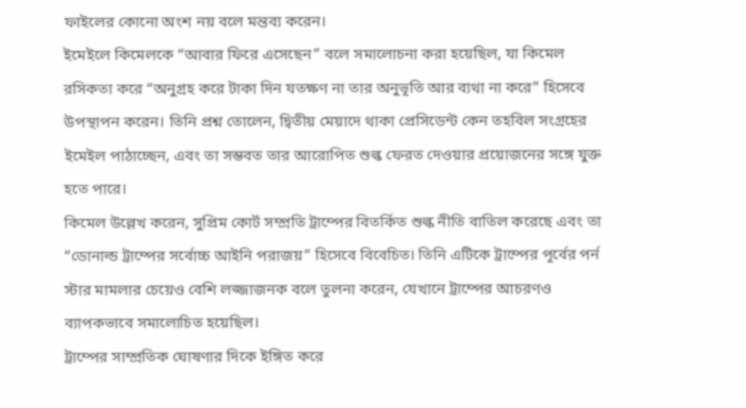ফাইলের কোনো অংশ নয় বলে মন্তব্য করেন।
ইমেইলে কিমেলকে “আবার ফিরে এসেছেন” বলে সমালোচনা করা হয়েছিল, যা কিমেল রসিকতা করে “অনুগ্রহ করে টাকা দিন যতক্ষণ না তার অনুভূতি আর ব্যথা না করে” হিসেবে উপস্থাপন করেন। তিনি প্রশ্ন তোলেন, দ্বিতীয় মেয়াদে থাকা প্রেসিডেন্ট কেন তহবিল সংগ্রহের ইমেইল পাঠাচ্ছেন, এবং তা সম্ভবত তার আরোপিত শুল্ক ফেরত দেওয়ার প্রয়োজনের সঙ্গে যুক্ত হতে পারে।
কিমেল উল্লেখ করেন, সুপ্রিম কোর্ট সম্প্রতি ট্রাম্পের বিতর্কিত শুল্ক নীতি বাতিল করেছে এবং তা “ডোনাল্ড ট্রাম্পের সর্বোচ্চ আইনি পরাজয়” হিসেবে বিবেচিত। তিনি এটিকে ট্রাম্পের পূর্বের পর্ন স্টার মামলার চেয়েও বেশি লজ্জাজনক বলে তুলনা করেন, যেখানে ট্রাম্পের আচরণও ব্যাপকভাবে সমালোচিত হয়েছিল।
ট্রাম্পের সাম্প্রতিক ঘোষণার দিকে ইঙ্গিত করে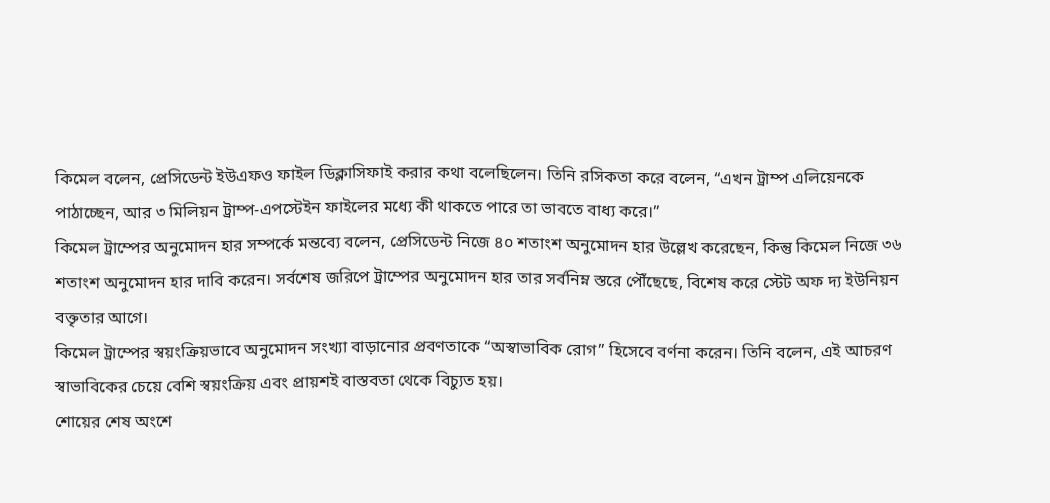কিমেল বলেন, প্রেসিডেন্ট ইউএফও ফাইল ডিক্লাসিফাই করার কথা বলেছিলেন। তিনি রসিকতা করে বলেন, “এখন ট্রাম্প এলিয়েনকে পাঠাচ্ছেন, আর ৩ মিলিয়ন ট্রাম্প‑এপস্টেইন ফাইলের মধ্যে কী থাকতে পারে তা ভাবতে বাধ্য করে।”
কিমেল ট্রাম্পের অনুমোদন হার সম্পর্কে মন্তব্যে বলেন, প্রেসিডেন্ট নিজে ৪০ শতাংশ অনুমোদন হার উল্লেখ করেছেন, কিন্তু কিমেল নিজে ৩৬ শতাংশ অনুমোদন হার দাবি করেন। সর্বশেষ জরিপে ট্রাম্পের অনুমোদন হার তার সর্বনিম্ন স্তরে পৌঁছেছে, বিশেষ করে স্টেট অফ দ্য ইউনিয়ন বক্তৃতার আগে।
কিমেল ট্রাম্পের স্বয়ংক্রিয়ভাবে অনুমোদন সংখ্যা বাড়ানোর প্রবণতাকে “অস্বাভাবিক রোগ” হিসেবে বর্ণনা করেন। তিনি বলেন, এই আচরণ স্বাভাবিকের চেয়ে বেশি স্বয়ংক্রিয় এবং প্রায়শই বাস্তবতা থেকে বিচ্যুত হয়।
শোয়ের শেষ অংশে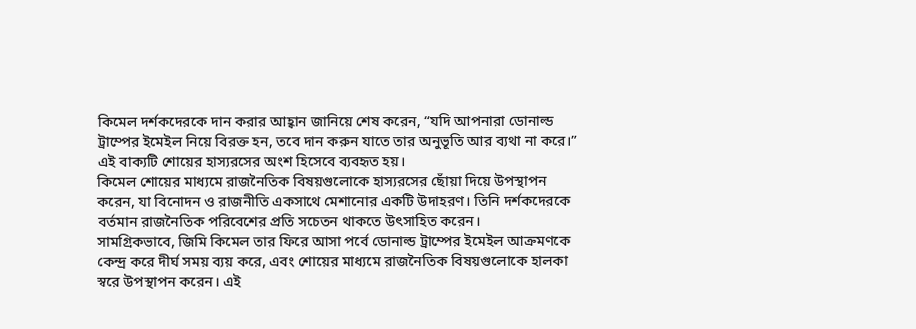কিমেল দর্শকদেরকে দান করার আহ্বান জানিয়ে শেষ করেন, “যদি আপনারা ডোনাল্ড ট্রাম্পের ইমেইল নিয়ে বিরক্ত হন, তবে দান করুন যাতে তার অনুভূতি আর ব্যথা না করে।” এই বাক্যটি শোয়ের হাস্যরসের অংশ হিসেবে ব্যবহৃত হয়।
কিমেল শোয়ের মাধ্যমে রাজনৈতিক বিষয়গুলোকে হাস্যরসের ছোঁয়া দিয়ে উপস্থাপন করেন, যা বিনোদন ও রাজনীতি একসাথে মেশানোর একটি উদাহরণ। তিনি দর্শকদেরকে বর্তমান রাজনৈতিক পরিবেশের প্রতি সচেতন থাকতে উৎসাহিত করেন।
সামগ্রিকভাবে, জিমি কিমেল তার ফিরে আসা পর্বে ডোনাল্ড ট্রাম্পের ইমেইল আক্রমণকে কেন্দ্র করে দীর্ঘ সময় ব্যয় করে, এবং শোয়ের মাধ্যমে রাজনৈতিক বিষয়গুলোকে হালকা স্বরে উপস্থাপন করেন। এই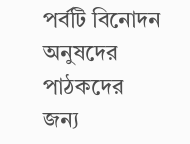পর্বটি বিনোদন অনুষদের পাঠকদের জন্য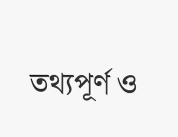তথ্যপূর্ণ ও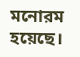মনোরম হয়েছে।